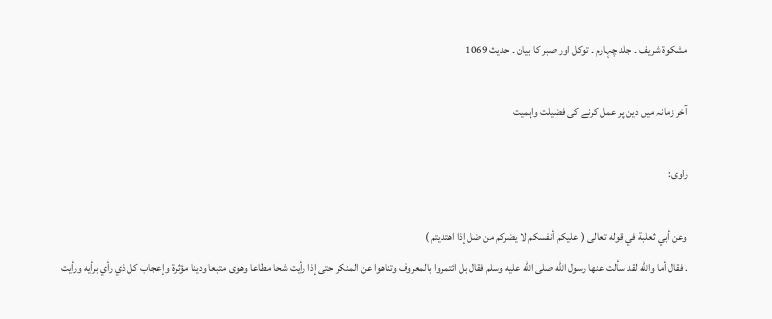مشکوۃ شریف ۔ جلد چہارم ۔ توکل اور صبر کا بیان ۔ حدیث 1069

آخر زمانہ میں دین پر عمل کرنے کی فضیلت واہمیت

راوی:

وعن أبي ثعلبة في قوله تعالى ( عليكم أنفسكم لا يضركم من ضل إذا اهتديتم )
. فقال أما والله لقد سألت عنها رسول الله صلى الله عليه وسلم فقال بل ائتمروا بالمعروف وتناهوا عن المنكر حتى إذا رأيت شحا مطاعا وهوى متبعا ودينا مؤثرة وإعجاب كل ذي رأي برأيه ورأيت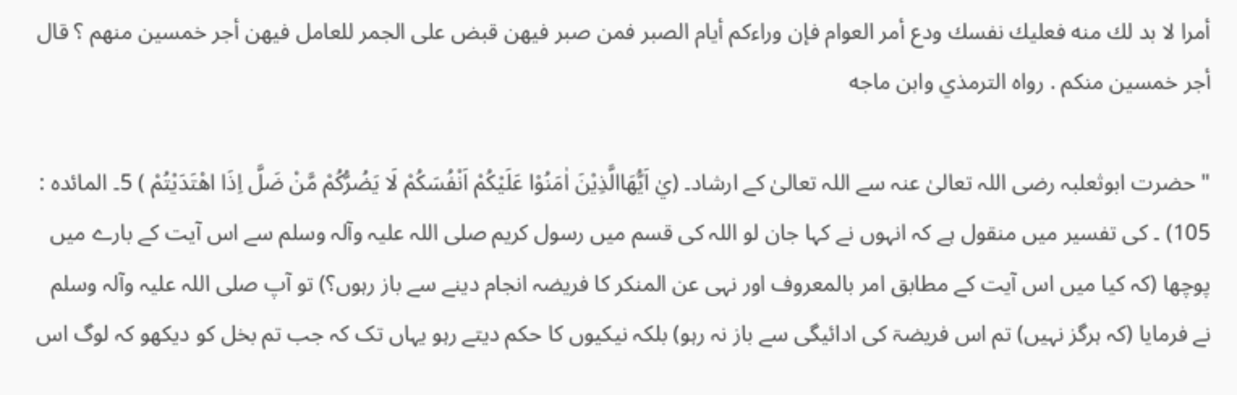أمرا لا بد لك منه فعليك نفسك ودع أمر العوام فإن وراءكم أيام الصبر فمن صبر فيهن قبض على الجمر للعامل فيهن أجر خمسين منهم ؟ قال أجر خمسين منكم . رواه الترمذي وابن ماجه

" حضرت ابوثعلبہ رضی اللہ تعالیٰ عنہ سے اللہ تعالیٰ کے ارشاد۔ (يٰ اَيُّھَاالَّذِيْنَ اٰمَنُوْا عَلَيْكُمْ اَنْفُسَكُمْ لَا يَضُرُّكُمْ مَّنْ ضَلَّ اِذَا اهْتَدَيْتُمْ ) 5۔ المائدہ : 105) ۔ کی تفسیر میں منقول ہے کہ انہوں نے کہا جان لو اللہ کی قسم میں رسول کریم صلی اللہ علیہ وآلہ وسلم سے اس آیت کے بارے میں پوچھا (کہ کیا میں اس آیت کے مطابق امر بالمعروف اور نہی عن المنکر کا فریضہ انجام دینے سے باز رہوں؟) تو آپ صلی اللہ علیہ وآلہ وسلم نے فرمایا (کہ ہرگز نہیں) تم اس فریضۃ کی ادائیگی سے باز نہ رہو) بلکہ نیکیوں کا حکم دیتے رہو یہاں تک کہ جب تم بخل کو دیکھو کہ لوگ اس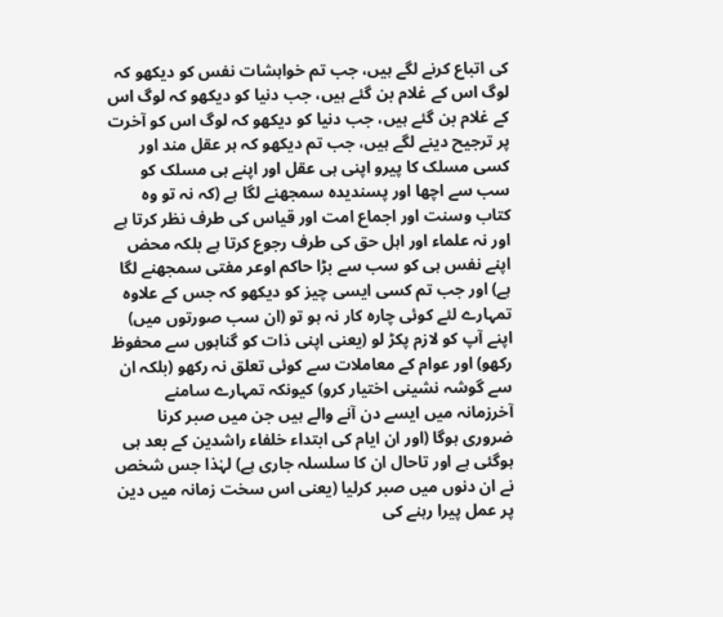کی اتباع کرنے لگے ہیں، جب تم خواہشات نفس کو دیکھو کہ لوگ اس کے غلام بن گئے ہیں، جب دنیا کو دیکھو کہ لوگ اس کے غلام بن گئے ہیں، جب دنیا کو دیکھو کہ لوگ اس کو آخرت پر ترجیح دینے لگے ہیں، جب تم دیکھو کہ ہر عقل مند اور کسی مسلک کا پیرو اپنی ہی عقل اور اپنے ہی مسلک کو سب سے اچھا اور پسندیدہ سمجھنے لگا ہے (کہ نہ تو وہ کتاب وسنت اور اجماع امت اور قیاس کی طرف نظر کرتا ہے اور نہ علماء اور اہل حق کی طرف رجوع کرتا ہے بلکہ محض اپنے نفس ہی کو سب سے بڑا حاکم اوعر مفتی سمجھنے لگا ہے) اور جب تم کسی ایسی چیز کو دیکھو کہ جس کے علاوہ تمہارے لئے کوئی چارہ کار نہ ہو تو (ان سب صورتوں میں) اپنے آپ کو لازم پکڑ لو (یعنی اپنی ذات کو گناہوں سے محفوظ رکھو) اور عوام کے معاملات سے کوئی تعلق نہ رکھو (بلکہ ان سے گوشہ نشینی اختیار کرو) کیونکہ تمہارے سامنے آخرزمانہ میں ایسے دن آنے والے ہیں جن میں صبر کرنا ضروری ہوگا (اور ان ایام کی ابتداء خلفاء راشدین کے بعد ہی ہوگئی ہے اور تاحال ان کا سلسلہ جاری ہے) لہٰذا جس شخص نے ان دنوں میں صبر کرلیا (یعنی اس سخت زمانہ میں دین پر عمل پیرا رہنے کی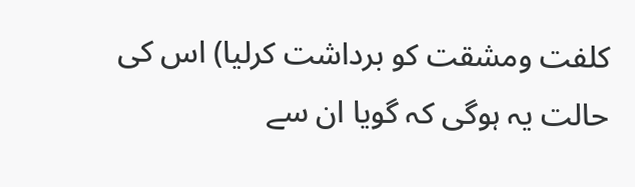کلفت ومشقت کو برداشت کرلیا) اس کی حالت یہ ہوگی کہ گویا ان سے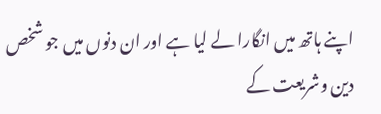اپنے ہاتھ میں انگارا لے لیا ہے اور ان دنوں میں جو شخص دین وشریعت کے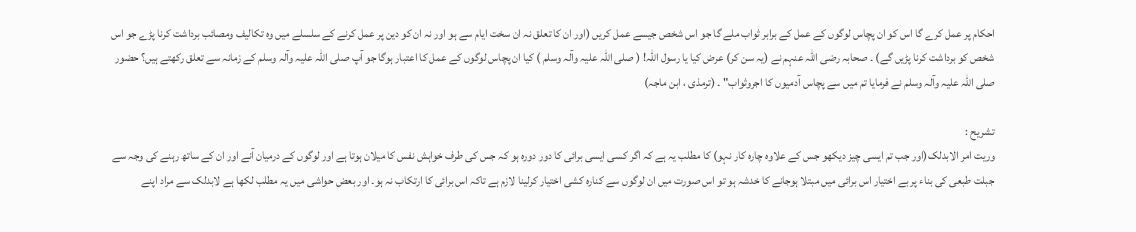احکام پر عمل کرے گا اس کو ان پچاس لوگوں کے عمل کے برابر ثواب ملے گا جو اس شخص جیسے عمل کریں (اور ان کا تعلق نہ ان سخت ایام سے ہو اور نہ ان کو دین پر عمل کرنے کے سلسلے میں وہ تکالیف ومصائب برداشت کرنا پڑے جو اس شخص کو برداشت کرنا پڑیں گے) ۔ صحابہ رضی اللہ عنہم نے (یہ سن کر) عرض کیا یا رسول اللہ! ( صلی اللہ علیہ وآلہ وسلم ) کیا ان پچاس لوگوں کے عمل کا اعتبار ہوگا جو آپ صلی اللہ علیہ وآلہ وسلم کے زمانہ سے تعلق رکھتے ہیں؟ حضور صلی اللہ علیہ وآلہ وسلم نے فرمایا تم میں سے پچاس آدمیوں کا اجروثواب" ۔ (ترمذی ، ابن ماجہ)

تشریح :
وریت امر الابدلک(اور جب تم ایسی چیز دیکھو جس کے علاوہ چارہ کار نہو) کا مطلب یہ ہے کہ اگر کسی ایسی برائی کا دور دورہ ہو کہ جس کی طرف خواہش نفس کا میلان ہوتا ہے اور لوگوں کے درمیان آنے اور ان کے ساتھ رہنے کی وجہ سے جبلت طبعی کی بناء پر بے اختیار اس برائی میں مبتلا ہوجانے کا خدشہ ہو تو اس صورت میں ان لوگوں سے کنارہ کشی اختیار کرلینا لازم ہے تاکہ اس برائی کا ارتکاب نہ ہو۔ اور بعض حواشی میں یہ مطلب لکھا ہے لابدلک سے مراد اپنے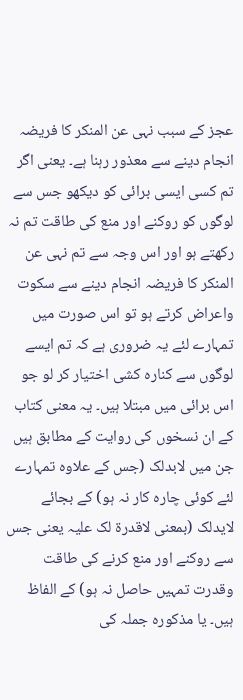عجز کے سبب نہی عن المنکر کا فریضہ انجام دینے سے معذور رہنا ہے۔ یعنی اگر تم کسی ایسی برائی کو دیکھو جس سے لوگوں کو روکنے اور منع کی طاقت تم نہ رکھتے ہو اور اس وجہ سے تم نہی عن المنکر کا فریضہ انجام دینے سے سکوت واعراض کرتے ہو تو اس صورت میں تمہارے لئے یہ ضروری ہے کہ تم ایسے لوگوں سے کنارہ کشی اختیار کر لو جو اس برائی میں مبتلا ہیں۔ یہ معنی کتاب کے ان نسخوں کی روایت کے مطابق ہیں جن میں لابدلک (جس کے علاوہ تمہارے لئے کوئی چارہ کار نہ ہو) کے بجائے لایدلک (بمعنی لاقدرۃ لک علیہ یعنی جس سے روکنے اور منع کرنے کی طاقت وقدرت تمہیں حاصل نہ ہو) کے الفاظ ہیں۔ یا مذکورہ جملہ کی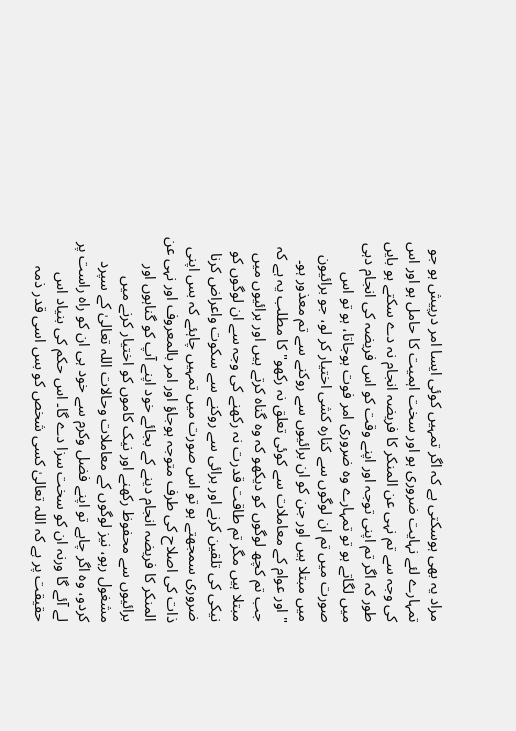مراد یہ بھی ہوسکتی ہے کہ اگر تمہیں کوئی ایسا امر درپیش ہو جو تمہارے لئے نہایت ضروری ہو اور سخت اہمیت کا حامل ہو اور اس کی وجہ سے تم نہی عن المنکر کا فریضہ انجام نہ دے سکتے ہو بایں طور کہ اگر تم اپنی توجہ اور اپنے وقت کو اس فریضہ کی انجام دہی میں لگاتے ہو تو تمہارے وہ ضروری امر فوت ہوجاتا، ہو تو اس صورت میں تم ان لوگوں سے کنارہ کشی اختیار کر لو، جو برائیون میں مبتلا ہیں اور جن کو ان برائیوں سے روکنے سے تم معذور ہو۔
" اور عوام کے معاملات سے کوئی تعلق نہ رکھو" کا مطلب یہ ہے کہ جب تم کچھ لوگوں کو دیکھو کہ وہ گناہ کرتے ہیں اور برائیوں میں مبتلا ہیں مگر تم طاقت قدرت نہ رکھنے کی وجہ سے ان لوگوں کو نیکی کی تلقین کرنے اور برائی سے روکنے سے سکوت واعراض کرنا ضروری سمجھتے ہو تو اس صورت میں تمہیں چاہئے کہ بس اپنی ذات کی اصلاح کی طرف متوجہ ہوجاؤ اور امر بالمعروف اور نہی عن المنکر کا فریضہ انجام دینے کے بجائے خود اپنے آپ کو گناہوں اور برائیوں سے محفوظ رکھنے اور نیک کاموں کو اختیار کرنے میں مشغول رہو، نیز لوگوں کے معاملات وحالات اللہ تعالیٰ کے سپرد کردو، وہ اگر چاہے تو اپنے فضل وکرم سے خود ہی ان کو راہ راست پر لے آئے گا ورنہ ان کو سخت سزا دے گا۔ اس حکم کی بنیاد اس حقیقت پر ہے کہ اللہ تعالیٰ کسی شخص کو بس اسی قدر ذمہ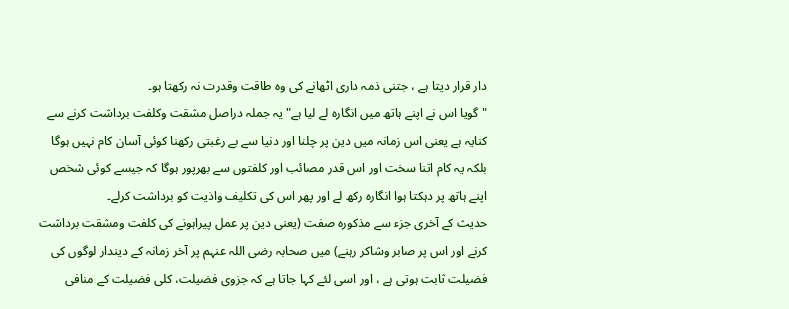دار قرار دیتا ہے ، جتنی ذمہ داری اٹھانے کی وہ طاقت وقدرت نہ رکھتا ہو۔
" گویا اس نے اپنے ہاتھ میں انگارہ لے لیا ہے" یہ جملہ دراصل مشقت وکلفت برداشت کرنے سے کنایہ ہے یعنی اس زمانہ میں دین پر چلنا اور دنیا سے بے رغبتی رکھنا کوئی آسان کام نہیں ہوگا بلکہ یہ کام اتنا سخت اور اس قدر مصائب اور کلفتوں سے بھرپور ہوگا کہ جیسے کوئی شخص اپنے ہاتھ پر دہکتا ہوا انگارہ رکھ لے اور پھر اس کی تکلیف واذیت کو برداشت کرلے۔
حدیث کے آخری جزء سے مذکورہ صفت (یعنی دین پر عمل پیراہونے کی کلفت ومشقت برداشت کرنے اور اس پر صابر وشاکر رہنے) میں صحابہ رضی اللہ عنہم پر آخر زمانہ کے دیندار لوگوں کی فضیلت ثابت ہوتی ہے ، اور اسی لئے کہا جاتا ہے کہ جزوی فضیلت، کلی فضیلت کے منافی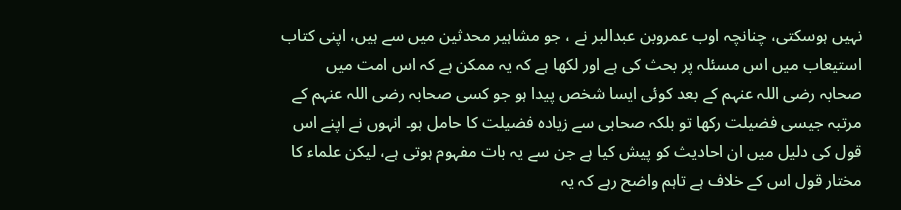نہیں ہوسکتی، چنانچہ اوب عمروبن عبدالبر نے ، جو مشاہیر محدثین میں سے ہیں، اپنی کتاب استیعاب میں اس مسئلہ پر بحث کی ہے اور لکھا ہے کہ یہ ممکن ہے کہ اس امت میں صحابہ رضی اللہ عنہم کے بعد کوئی ایسا شخص پیدا ہو جو کسی صحابہ رضی اللہ عنہم کے مرتبہ جیسی فضیلت رکھا تو بلکہ صحابی سے زیادہ فضیلت کا حامل ہو۔ انہوں نے اپنے اس قول کی دلیل میں ان احادیث کو پیش کیا ہے جن سے یہ بات مفہوم ہوتی ہے، لیکن علماء کا مختار قول اس کے خلاف ہے تاہم واضح رہے کہ یہ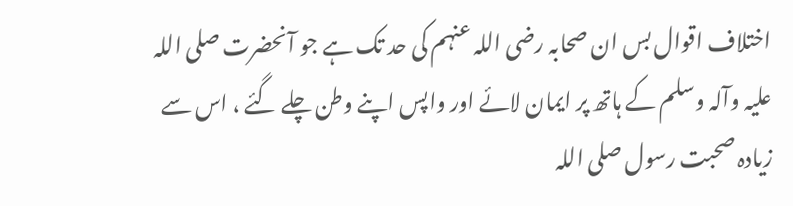اختلاف اقوال بس ان صحابہ رضی اللہ عنہم کی حد تک ہے جو آنحضرت صلی اللہ علیہ وآلہ وسلم کے ہاتھ پر ایمان لائے اور واپس اپنے وطن چلے گئے ، اس سے زیادہ صحبت رسول صلی اللہ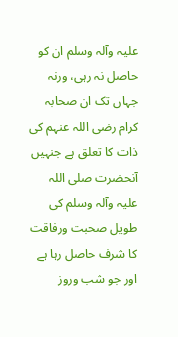علیہ وآلہ وسلم ان کو حاصل نہ رہی، ورنہ جہاں تک ان صحابہ کرام رضی اللہ عنہم کی ذات کا تعلق ہے جنہیں آنحضرت صلی اللہ علیہ وآلہ وسلم کی طویل صحبت ورفاقت کا شرف حاصل رہا ہے اور جو شب وروز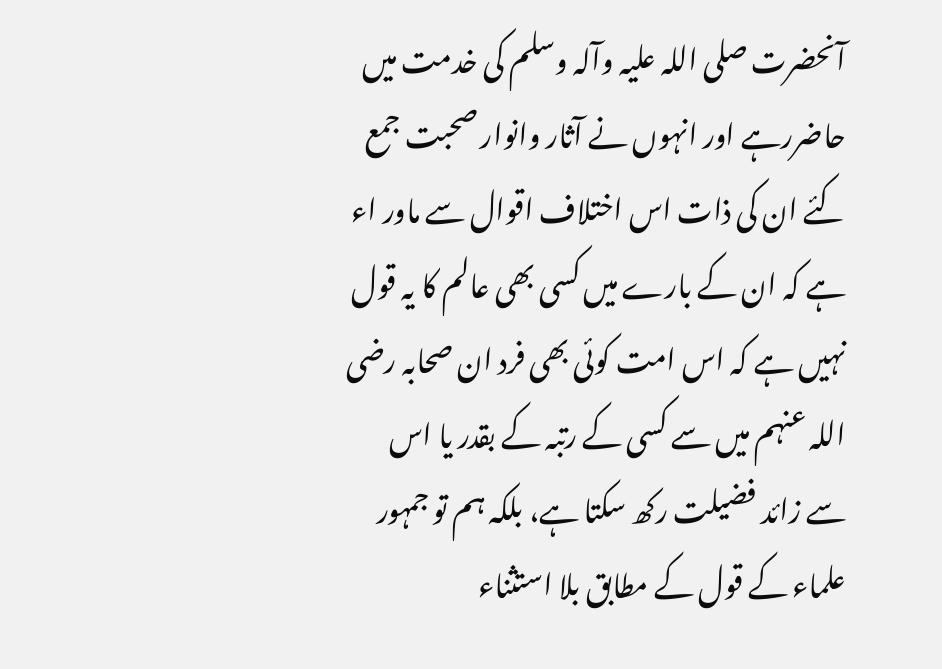آنحضرت صلی اللہ علیہ وآلہ وسلم کی خدمت میں حاضررہے اور انہوں نے آثار وانوار صحبت جمع کئے ان کی ذات اس اختلاف اقوال سے ماور اء ہے کہ ان کے بارے میں کسی بھی عالم کا یہ قول نہیں ہے کہ اس امت کوئی بھی فرد ان صحابہ رضی اللہ عنہم میں سے کسی کے رتبہ کے بقدر یا اس سے زائد فضیلت رکھ سکتا ہے، بلکہ ہم تو جمہور علماء کے قول کے مطابق بلا استثناء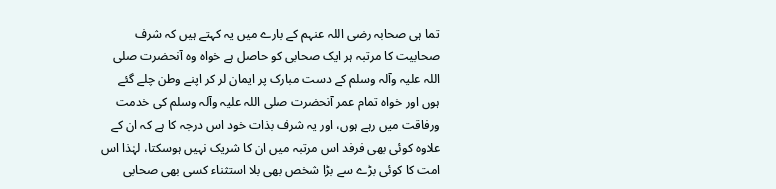تما ہی صحابہ رضی اللہ عنہم کے بارے میں یہ کہتے ہیں کہ شرف صحابیت کا مرتبہ ہر ایک صحابی کو حاصل ہے خواہ وہ آنحضرت صلی اللہ علیہ وآلہ وسلم کے دست مبارک پر ایمان لر کر اپنے وطن چلے گئے ہوں اور خواہ تمام عمر آنحضرت صلی اللہ علیہ وآلہ وسلم کی خدمت ورفاقت میں رہے ہوں، اور یہ شرف بذات خود اس درجہ کا ہے کہ ان کے علاوہ کوئی بھی فرفد اس مرتبہ میں ان کا شریک نہیں ہوسکتا، لہٰذا اس امت کا کوئی بڑے سے بڑا شخص بھی بلا استثناء کسی بھی صحابی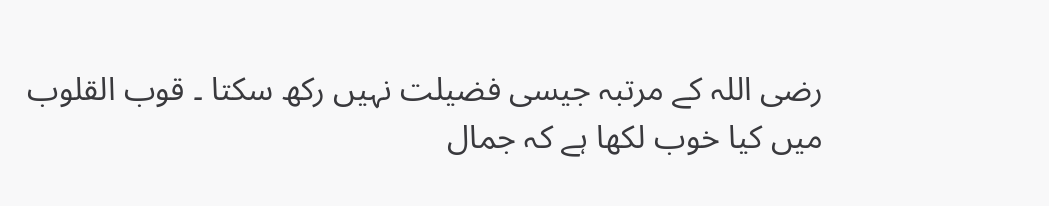رضی اللہ کے مرتبہ جیسی فضیلت نہیں رکھ سکتا ۔ قوب القلوب میں کیا خوب لکھا ہے کہ جمال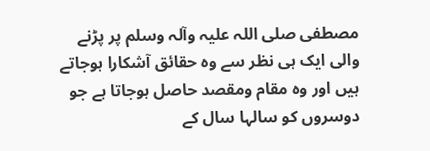مصطفی صلی اللہ علیہ وآلہ وسلم پر پڑنے والی ایک ہی نظر سے وہ حقائق آشکارا ہوجاتے ہیں اور وہ مقام ومقصد حاصل ہوجاتا ہے جو دوسروں کو سالہا سال کے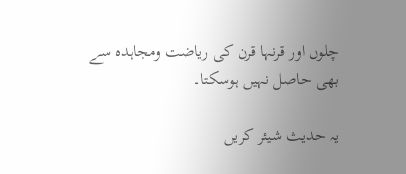چلوں اور قرنہا قرن کی ریاضت ومجاہدہ سے بھی حاصل نہیں ہوسکتا۔

یہ حدیث شیئر کریں